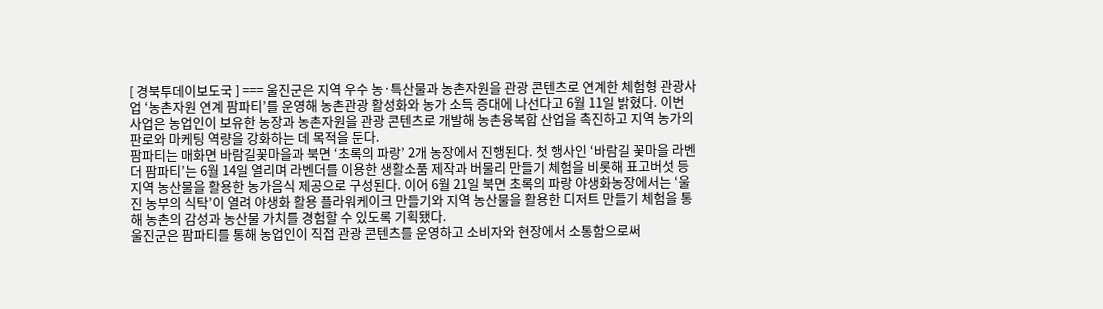[ 경북투데이보도국 ] === 울진군은 지역 우수 농·특산물과 농촌자원을 관광 콘텐츠로 연계한 체험형 관광사업 ‘농촌자원 연계 팜파티’를 운영해 농촌관광 활성화와 농가 소득 증대에 나선다고 6월 11일 밝혔다. 이번 사업은 농업인이 보유한 농장과 농촌자원을 관광 콘텐츠로 개발해 농촌융복합 산업을 촉진하고 지역 농가의 판로와 마케팅 역량을 강화하는 데 목적을 둔다.
팜파티는 매화면 바람길꽃마을과 북면 ‘초록의 파랑’ 2개 농장에서 진행된다. 첫 행사인 ‘바람길 꽃마을 라벤더 팜파티’는 6월 14일 열리며 라벤더를 이용한 생활소품 제작과 버물리 만들기 체험을 비롯해 표고버섯 등 지역 농산물을 활용한 농가음식 제공으로 구성된다. 이어 6월 21일 북면 초록의 파랑 야생화농장에서는 ‘울진 농부의 식탁’이 열려 야생화 활용 플라워케이크 만들기와 지역 농산물을 활용한 디저트 만들기 체험을 통해 농촌의 감성과 농산물 가치를 경험할 수 있도록 기획됐다.
울진군은 팜파티를 통해 농업인이 직접 관광 콘텐츠를 운영하고 소비자와 현장에서 소통함으로써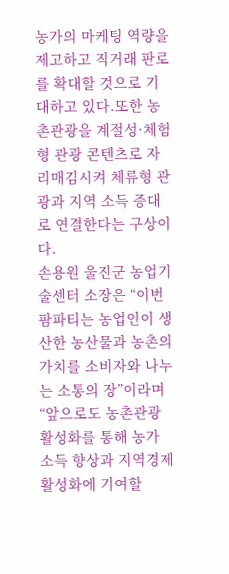농가의 마케팅 역량을 제고하고 직거래 판로를 확대할 것으로 기대하고 있다.또한 농촌관광을 계절성·체험형 관광 콘텐츠로 자리매김시켜 체류형 관광과 지역 소득 증대로 연결한다는 구상이다.
손용원 울진군 농업기술센터 소장은 “이번 팜파티는 농업인이 생산한 농산물과 농촌의 가치를 소비자와 나누는 소통의 장”이라며 “앞으로도 농촌관광 활성화를 통해 농가 소득 향상과 지역경제 활성화에 기여할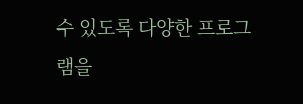수 있도록 다양한 프로그램을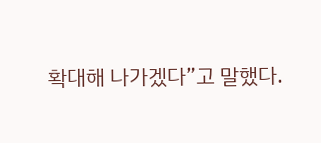확대해 나가겠다”고 말했다.